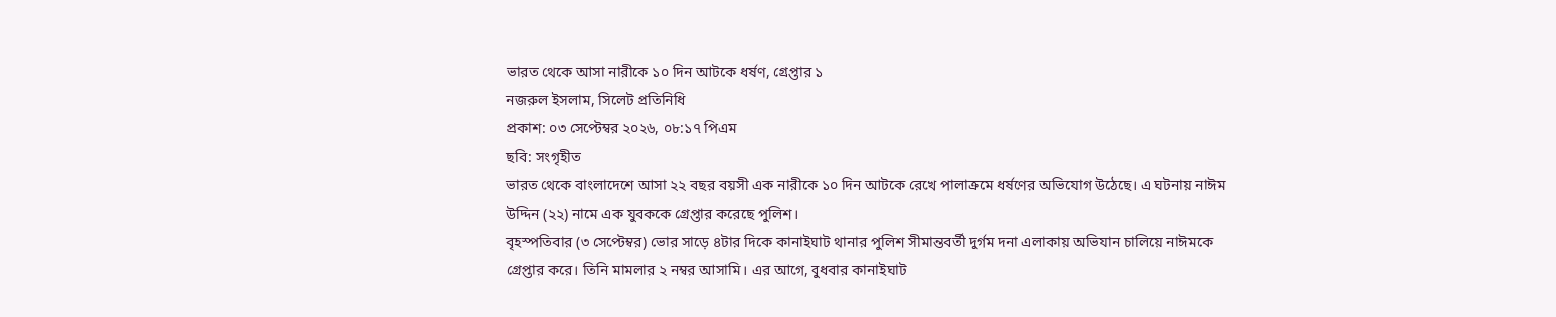ভারত থেকে আসা নারীকে ১০ দিন আটকে ধর্ষণ, গ্রেপ্তার ১
নজরুল ইসলাম, সিলেট প্রতিনিধি
প্রকাশ: ০৩ সেপ্টেম্বর ২০২৬, ০৮:১৭ পিএম
ছবি: সংগৃহীত
ভারত থেকে বাংলাদেশে আসা ২২ বছর বয়সী এক নারীকে ১০ দিন আটকে রেখে পালাক্রমে ধর্ষণের অভিযোগ উঠেছে। এ ঘটনায় নাঈম উদ্দিন (২২) নামে এক যুবককে গ্রেপ্তার করেছে পুলিশ।
বৃহস্পতিবার (৩ সেপ্টেম্বর) ভোর সাড়ে ৪টার দিকে কানাইঘাট থানার পুলিশ সীমান্তবর্তী দুর্গম দনা এলাকায় অভিযান চালিয়ে নাঈমকে গ্রেপ্তার করে। তিনি মামলার ২ নম্বর আসামি। এর আগে, বুধবার কানাইঘাট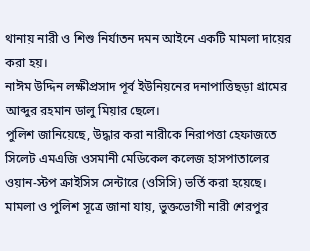থানায় নারী ও শিশু নির্যাতন দমন আইনে একটি মামলা দায়ের করা হয়।
নাঈম উদ্দিন লক্ষীপ্রসাদ পূর্ব ইউনিয়নের দনাপাত্তিছড়া গ্রামের আব্দুর রহমান ডালু মিয়ার ছেলে।
পুলিশ জানিয়েছে, উদ্ধার করা নারীকে নিরাপত্তা হেফাজতে সিলেট এমএজি ওসমানী মেডিকেল কলেজ হাসপাতালের ওয়ান-স্টপ ক্রাইসিস সেন্টারে (ওসিসি) ভর্তি করা হয়েছে।
মামলা ও পুলিশ সূত্রে জানা যায়, ভুক্তভোগী নারী শেরপুর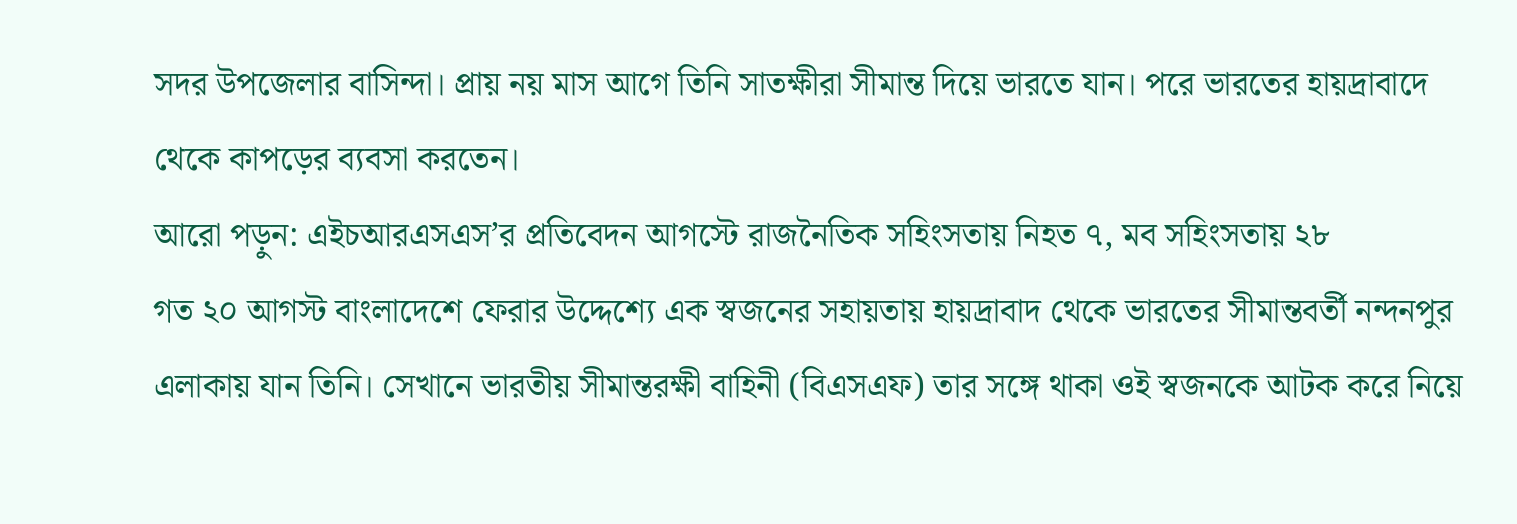সদর উপজেলার বাসিন্দা। প্রায় নয় মাস আগে তিনি সাতক্ষীরা সীমান্ত দিয়ে ভারতে যান। পরে ভারতের হায়দ্রাবাদে থেকে কাপড়ের ব্যবসা করতেন।
আরো পড়ুন: এইচআরএসএস’র প্রতিবেদন আগস্টে রাজনৈতিক সহিংসতায় নিহত ৭, মব সহিংসতায় ২৮
গত ২০ আগস্ট বাংলাদেশে ফেরার উদ্দেশ্যে এক স্বজনের সহায়তায় হায়দ্রাবাদ থেকে ভারতের সীমান্তবর্তী নন্দনপুর এলাকায় যান তিনি। সেখানে ভারতীয় সীমান্তরক্ষী বাহিনী (বিএসএফ) তার সঙ্গে থাকা ওই স্বজনকে আটক করে নিয়ে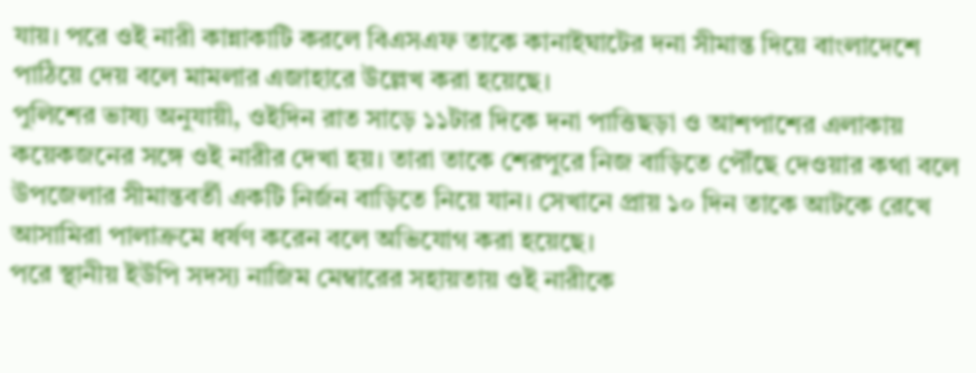যায়। পরে ওই নারী কান্নাকাটি করলে বিএসএফ তাকে কানাইঘাটের দনা সীমান্ত দিয়ে বাংলাদেশে পাঠিয়ে দেয় বলে মামলার এজাহারে উল্লেখ করা হয়েছে।
পুলিশের ভাষ্য অনুযায়ী, ওইদিন রাত সাড়ে ১১টার দিকে দনা পাত্তিছড়া ও আশপাশের এলাকায় কয়েকজনের সঙ্গে ওই নারীর দেখা হয়। তারা তাকে শেরপুরে নিজ বাড়িতে পৌঁছে দেওয়ার কথা বলে উপজেলার সীমান্তবর্তী একটি নির্জন বাড়িতে নিয়ে যান। সেখানে প্রায় ১০ দিন তাকে আটকে রেখে আসামিরা পালাক্রমে ধর্ষণ করেন বলে অভিযোগ করা হয়েছে।
পরে স্থানীয় ইউপি সদস্য নাজিম মেম্বারের সহায়তায় ওই নারীকে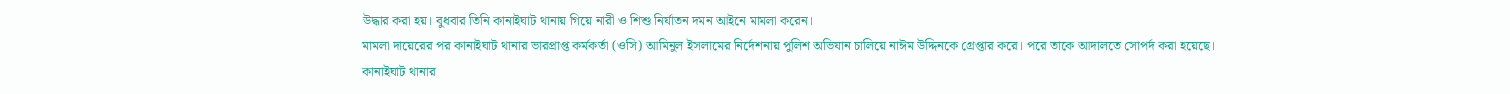উদ্ধার করা হয়। বুধবার তিনি কানাইঘাট থানায় গিয়ে নারী ও শিশু নির্যাতন দমন আইনে মামলা করেন।
মামলা দায়েরের পর কানাইঘাট থানার ভারপ্রাপ্ত কর্মকর্তা (ওসি) আমিনুল ইসলামের নির্দেশনায় পুলিশ অভিযান চালিয়ে নাঈম উদ্দিনকে গ্রেপ্তার করে। পরে তাকে আদালতে সোপর্দ করা হয়েছে।
কানাইঘাট থানার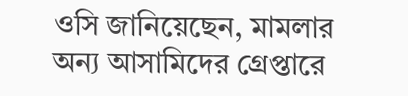ওসি জানিয়েছেন, মামলার অন্য আসামিদের গ্রেপ্তারে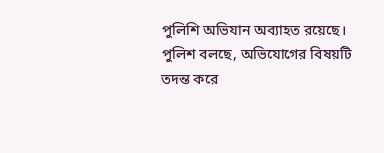পুলিশি অভিযান অব্যাহত রয়েছে।
পুলিশ বলছে, অভিযোগের বিষয়টি তদন্ত করে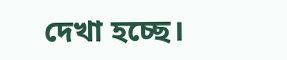দেখা হচ্ছে।